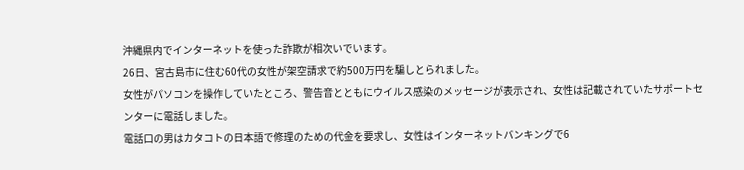沖縄県内でインターネットを使った詐欺が相次いでいます。
26日、宮古島市に住む60代の女性が架空請求で約500万円を騙しとられました。
女性がパソコンを操作していたところ、警告音とともにウイルス感染のメッセージが表示され、女性は記載されていたサポートセンターに電話しました。
電話口の男はカタコトの日本語で修理のための代金を要求し、女性はインターネットバンキングで6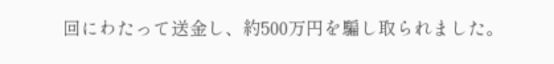回にわたって送金し、約500万円を騙し取られました。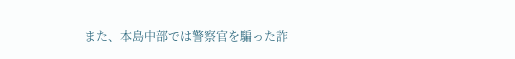また、本島中部では警察官を騙った詐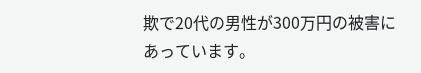欺で20代の男性が300万円の被害にあっています。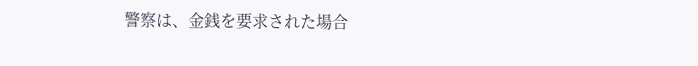警察は、金銭を要求された場合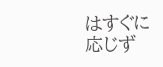はすぐに応じず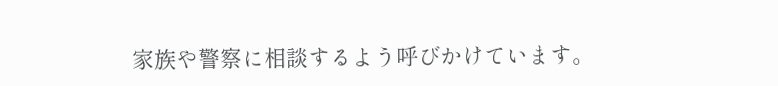家族や警察に相談するよう呼びかけています。